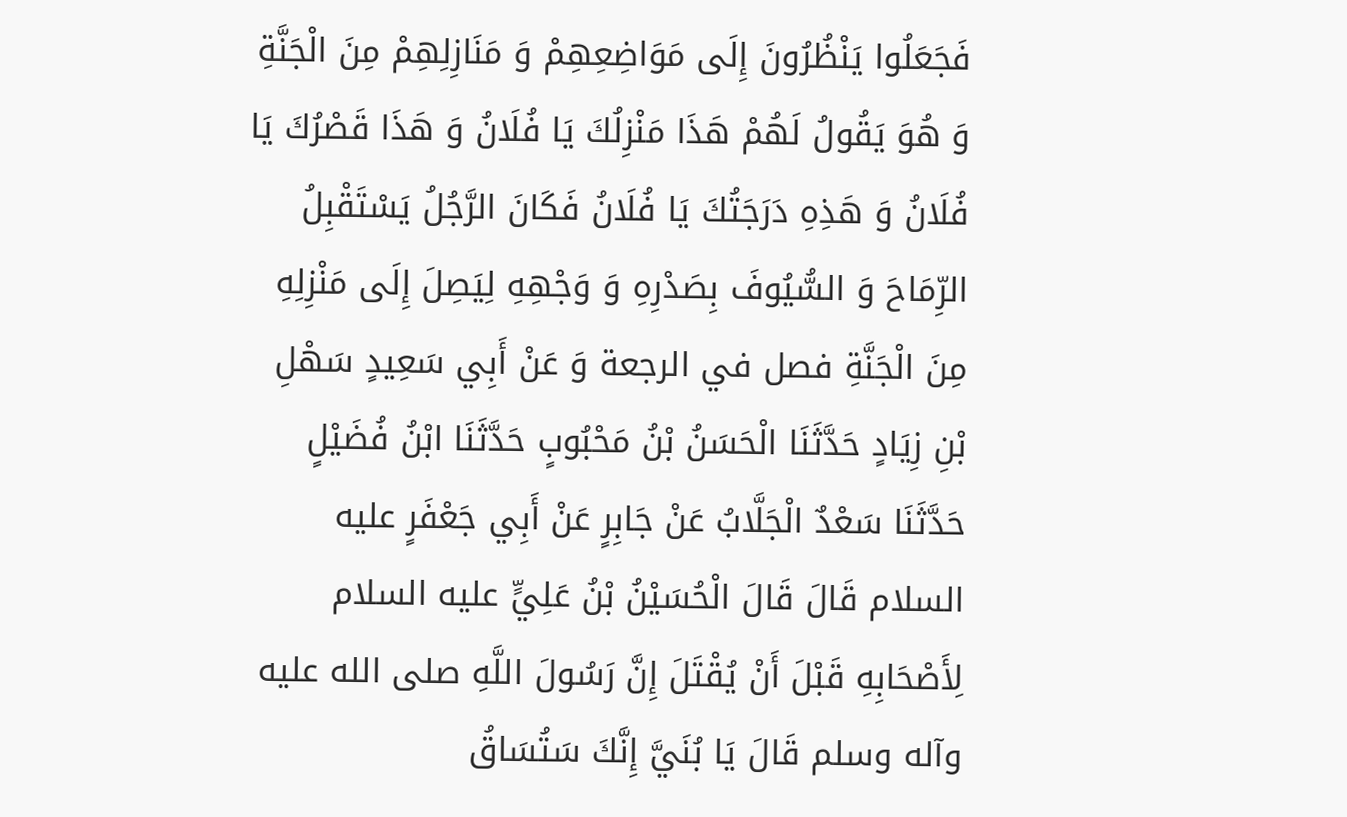فَجَعَلُوا يَنْظُرُونَ إِلَى مَوَاضِعِهِمْ وَ مَنَازِلِهِمْ مِنَ الْجَنَّةِ وَ هُوَ يَقُولُ لَهُمْ هَذَا مَنْزِلُكَ يَا فُلَانُ وَ هَذَا قَصْرُكَ يَا فُلَانُ وَ هَذِهِ دَرَجَتُكَ يَا فُلَانُ فَكَانَ الرَّجُلُ يَسْتَقْبِلُ الرِّمَاحَ وَ السُّيُوفَ بِصَدْرِهِ وَ وَجْهِهِ لِيَصِلَ إِلَى مَنْزِلِهِ مِنَ الْجَنَّةِ فصل في الرجعة وَ عَنْ أَبِي سَعِيدٍ سَهْلِ بْنِ زِيَادٍ حَدَّثَنَا الْحَسَنُ بْنُ مَحْبُوبٍ حَدَّثَنَا ابْنُ فُضَيْلٍ حَدَّثَنَا سَعْدٌ الْجَلَّابُ عَنْ جَابِرٍ عَنْ أَبِي جَعْفَرٍ عليه السلام قَالَ قَالَ الْحُسَيْنُ بْنُ عَلِيٍّ عليه السلام لِأَصْحَابِهِ قَبْلَ أَنْ يُقْتَلَ إِنَّ رَسُولَ اللَّهِ صلى الله عليه وآله وسلم قَالَ يَا بُنَيَّ إِنَّكَ سَتُسَاقُ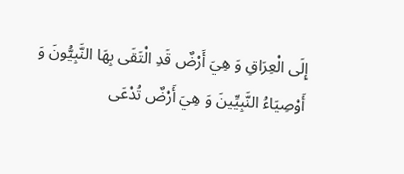إِلَى الْعِرَاقِ وَ هِيَ أَرْضٌ قَدِ الْتَقَى بِهَا النَّبِيُّونَ وَ أَوْصِيَاءُ النَّبِيِّينَ وَ هِيَ أَرْضٌ تُدْعَى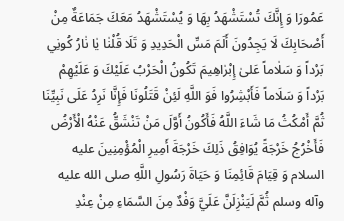عَمُورَا وَ إِنَّكَ تُسْتَشْهَدُ بِهَا وَ يُسْتَشْهَدُ مَعَكَ جَمَاعَةٌ مِنْ أَصْحَابِكَ لَا يَجِدُونَ أَلَمَ مَسِّ الْحَدِيدِ وَ تَلَا قُلْنٰا يٰا نٰارُ كُونِي بَرْداً وَ سَلٰاماً عَلىٰ إِبْرٰاهِيمَ تَكُونُ الْحَرْبُ عَلَيْكَ وَ عَلَيْهِمْ بَرْداً وَ سَلَاماً فَأَبْشِرُوا فَوَ اللَّهِ لَئِنْ قَتَلُونَا فَإِنَّا نَرِدُ عَلَى نَبِيِّنَا ثُمَّ أَمْكُثُ مَا شَاءَ اللَّهُ فَأَكُونُ أَوَّلَ مَنْ تَنْشَقُّ عَنْهُ الْأَرْضُ فَأَخْرُجُ خَرْجَةً يُوَافِقُ ذَلِكَ خَرْجَةَ أَمِيرِ الْمُؤْمِنِينَ عليه السلام وَ قِيَامَ قَائِمِنَا وَ حَيَاةَ رَسُولِ اللَّهِ صلى الله عليه وآله وسلم ثُمَّ لَيَنْزِلَنَّ عَلَيَّ وَفْدٌ مِنَ السَّمَاءِ مِنْ عِنْدِ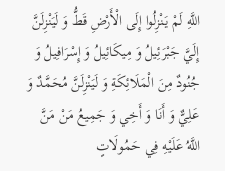اللَّهِ لَمْ يَنْزِلُوا إِلَى الْأَرْضِ قَطُّ وَ لَيَنْزِلَنَّ إِلَيَّ جَبْرَئِيلُ وَ مِيكَائِيلُ وَ إِسْرَافِيلُ وَ جُنُودٌ مِنَ الْمَلَائِكَةِ وَ لَيَنْزِلَنَّ مُحَمَّدٌ وَ عَلِيٌّ وَ أَنَا وَ أَخِي وَ جَمِيعُ مَنْ مَنَّ اللَّهُ عَلَيْهِ فِي حَمُولَاتٍ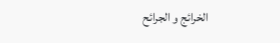الخرائج و الجرائح